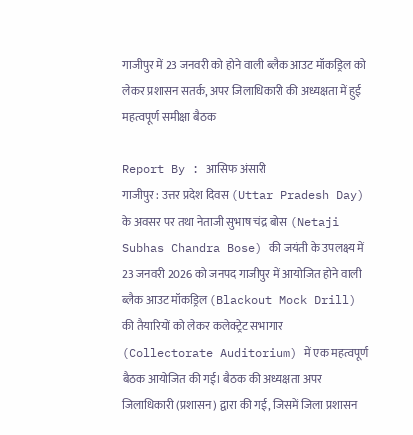गाजीपुर में 23 जनवरी को होने वाली ब्लैक आउट मॉकड्रिल को लेकर प्रशासन सतर्क, अपर जिलाधिकारी की अध्यक्षता में हुई महत्वपूर्ण समीक्षा बैठक

Report By : आसिफ अंसारी
गाजीपुर : उत्तर प्रदेश दिवस (Uttar Pradesh Day) के अवसर पर तथा नेताजी सुभाष चंद्र बोस (Netaji Subhas Chandra Bose) की जयंती के उपलक्ष्य में 23 जनवरी 2026 को जनपद गाजीपुर में आयोजित होने वाली ब्लैक आउट मॉकड्रिल (Blackout Mock Drill) की तैयारियों को लेकर कलेक्ट्रेट सभागार (Collectorate Auditorium) में एक महत्वपूर्ण बैठक आयोजित की गई। बैठक की अध्यक्षता अपर जिलाधिकारी (प्रशासन) द्वारा की गई, जिसमें जिला प्रशासन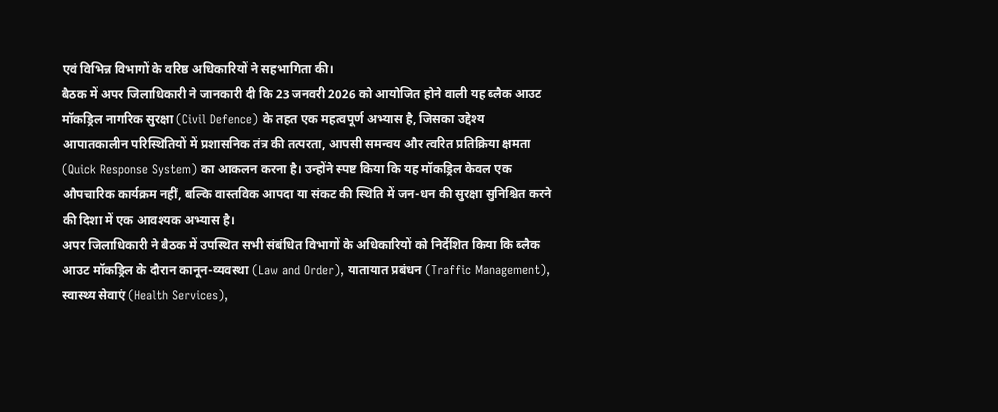एवं विभिन्न विभागों के वरिष्ठ अधिकारियों ने सहभागिता की।
बैठक में अपर जिलाधिकारी ने जानकारी दी कि 23 जनवरी 2026 को आयोजित होने वाली यह ब्लैक आउट मॉकड्रिल नागरिक सुरक्षा (Civil Defence) के तहत एक महत्वपूर्ण अभ्यास है, जिसका उद्देश्य आपातकालीन परिस्थितियों में प्रशासनिक तंत्र की तत्परता, आपसी समन्वय और त्वरित प्रतिक्रिया क्षमता (Quick Response System) का आकलन करना है। उन्होंने स्पष्ट किया कि यह मॉकड्रिल केवल एक औपचारिक कार्यक्रम नहीं, बल्कि वास्तविक आपदा या संकट की स्थिति में जन-धन की सुरक्षा सुनिश्चित करने की दिशा में एक आवश्यक अभ्यास है।
अपर जिलाधिकारी ने बैठक में उपस्थित सभी संबंधित विभागों के अधिकारियों को निर्देशित किया कि ब्लैक आउट मॉकड्रिल के दौरान कानून-व्यवस्था (Law and Order), यातायात प्रबंधन (Traffic Management), स्वास्थ्य सेवाएं (Health Services),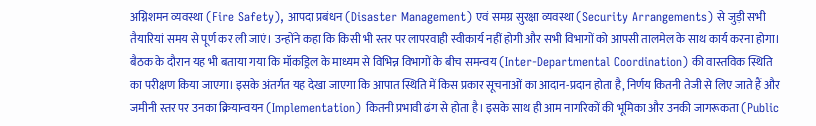अग्निशमन व्यवस्था (Fire Safety), आपदा प्रबंधन (Disaster Management) एवं समग्र सुरक्षा व्यवस्था (Security Arrangements) से जुड़ी सभी तैयारियां समय से पूर्ण कर ली जाएं। उन्होंने कहा कि किसी भी स्तर पर लापरवाही स्वीकार्य नहीं होगी और सभी विभागों को आपसी तालमेल के साथ कार्य करना होगा।
बैठक के दौरान यह भी बताया गया कि मॉकड्रिल के माध्यम से विभिन्न विभागों के बीच समन्वय (Inter-Departmental Coordination) की वास्तविक स्थिति का परीक्षण किया जाएगा। इसके अंतर्गत यह देखा जाएगा कि आपात स्थिति में किस प्रकार सूचनाओं का आदान-प्रदान होता है, निर्णय कितनी तेजी से लिए जाते हैं और जमीनी स्तर पर उनका क्रियान्वयन (Implementation) कितनी प्रभावी ढंग से होता है। इसके साथ ही आम नागरिकों की भूमिका और उनकी जागरूकता (Public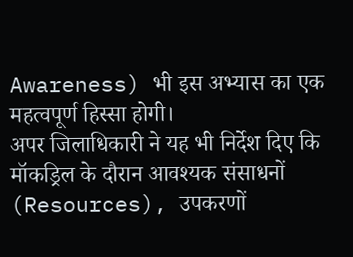Awareness) भी इस अभ्यास का एक महत्वपूर्ण हिस्सा होगी।
अपर जिलाधिकारी ने यह भी निर्देश दिए कि मॉकड्रिल के दौरान आवश्यक संसाधनों (Resources), उपकरणों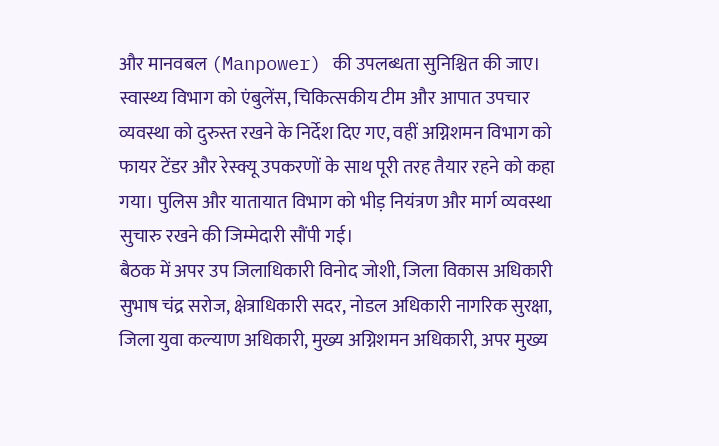और मानवबल (Manpower) की उपलब्धता सुनिश्चित की जाए। स्वास्थ्य विभाग को एंबुलेंस, चिकित्सकीय टीम और आपात उपचार व्यवस्था को दुरुस्त रखने के निर्देश दिए गए, वहीं अग्निशमन विभाग को फायर टेंडर और रेस्क्यू उपकरणों के साथ पूरी तरह तैयार रहने को कहा गया। पुलिस और यातायात विभाग को भीड़ नियंत्रण और मार्ग व्यवस्था सुचारु रखने की जिम्मेदारी सौंपी गई।
बैठक में अपर उप जिलाधिकारी विनोद जोशी, जिला विकास अधिकारी सुभाष चंद्र सरोज, क्षेत्राधिकारी सदर, नोडल अधिकारी नागरिक सुरक्षा, जिला युवा कल्याण अधिकारी, मुख्य अग्निशमन अधिकारी, अपर मुख्य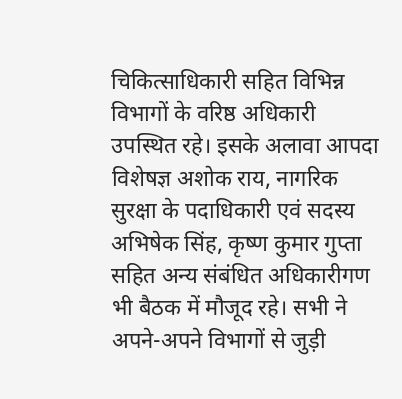चिकित्साधिकारी सहित विभिन्न विभागों के वरिष्ठ अधिकारी उपस्थित रहे। इसके अलावा आपदा विशेषज्ञ अशोक राय, नागरिक सुरक्षा के पदाधिकारी एवं सदस्य अभिषेक सिंह, कृष्ण कुमार गुप्ता सहित अन्य संबंधित अधिकारीगण भी बैठक में मौजूद रहे। सभी ने अपने-अपने विभागों से जुड़ी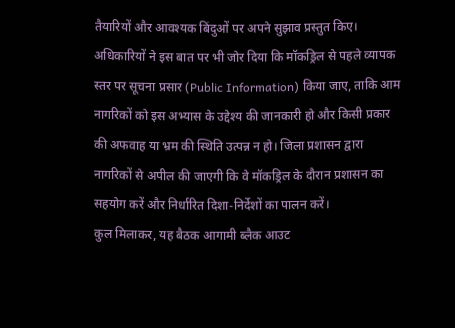तैयारियों और आवश्यक बिंदुओं पर अपने सुझाव प्रस्तुत किए।
अधिकारियों ने इस बात पर भी जोर दिया कि मॉकड्रिल से पहले व्यापक स्तर पर सूचना प्रसार (Public Information) किया जाए, ताकि आम नागरिकों को इस अभ्यास के उद्देश्य की जानकारी हो और किसी प्रकार की अफवाह या भ्रम की स्थिति उत्पन्न न हो। जिला प्रशासन द्वारा नागरिकों से अपील की जाएगी कि वे मॉकड्रिल के दौरान प्रशासन का सहयोग करें और निर्धारित दिशा-निर्देशों का पालन करें।
कुल मिलाकर, यह बैठक आगामी ब्लैक आउट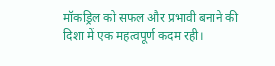मॉकड्रिल को सफल और प्रभावी बनाने की दिशा में एक महत्वपूर्ण कदम रही।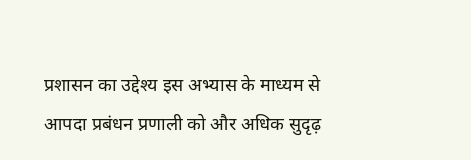प्रशासन का उद्देश्य इस अभ्यास के माध्यम से आपदा प्रबंधन प्रणाली को और अधिक सुदृढ़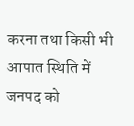करना तथा किसी भी आपात स्थिति में जनपद को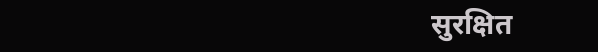सुरक्षित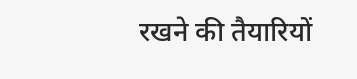रखने की तैयारियों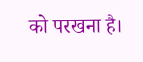को परखना है।